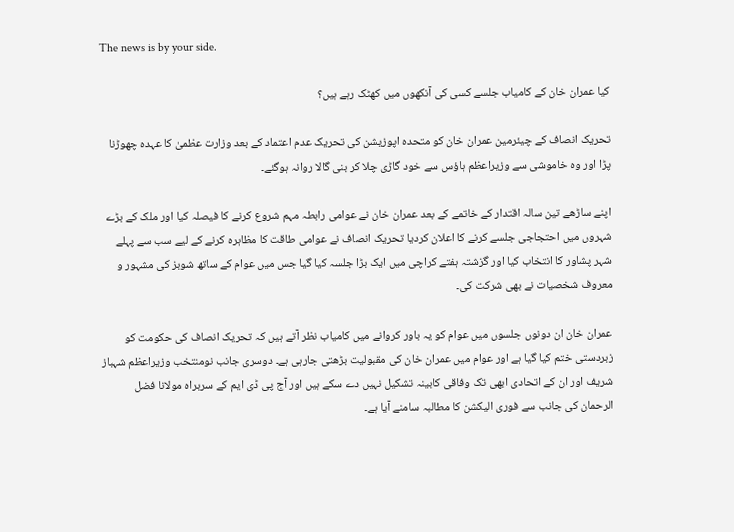The news is by your side.

کیا عمران خان کے کامیاب جلسے کسی کی آنکھوں‌ میں کھٹک رہے ہیں؟

تحریک انصاف کے چیئرمین عمران خان کو متحدہ اپوزیشن کی تحریک عدم اعتماد کے بعد وزارت عظمیٰ کا عہدہ چھوڑنا پڑا اور وہ خاموشی سے وزیراعظم ہاؤس سے خود گاڑی چلا کر بنی گالا روانہ ہوگئے۔

اپنے ساڑھے تین سالہ اقتدار کے خاتمے کے بعد عمران خان نے عوامی رابطہ مہم شروع کرنے کا فیصلہ کیا اور ملک کے بڑے شہروں میں احتجاجی جلسے کرنے کا اعلان کردیا تحریک انصاف نے عوامی طاقت کا مظاہرہ کرنے کے لیے سب سے پہلے شہر پشاور کا انتخاب کیا اور گزشتہ ہفتے کراچی میں ایک بڑا جلسہ کیا گیا جس میں عوام کے ساتھ شوبز کی مشہور و معروف شخصیات نے بھی شرکت کی۔

عمران خان ان دونوں جلسوں میں عوام کو یہ باور کروانے میں کامیاب نظر آتے ہیں کہ تحریک انصاف کی حکومت کو زبردستی ختم کیا گیا ہے اور عوام میں عمران خان کی مقبولیت بڑھتی جارہی ہے۔ دوسری جانب نومنتخب وزیراعظم شہباز شریف اور ان کے اتحادی ابھی تک وفاقی کابینہ تشکیل نہیں دے سکے ہیں اور آج پی ڈی ایم کے سربراہ مولانا فضل الرحمان کی جانب سے فوری الیکشن کا مطالبہ سامنے آیا ہے۔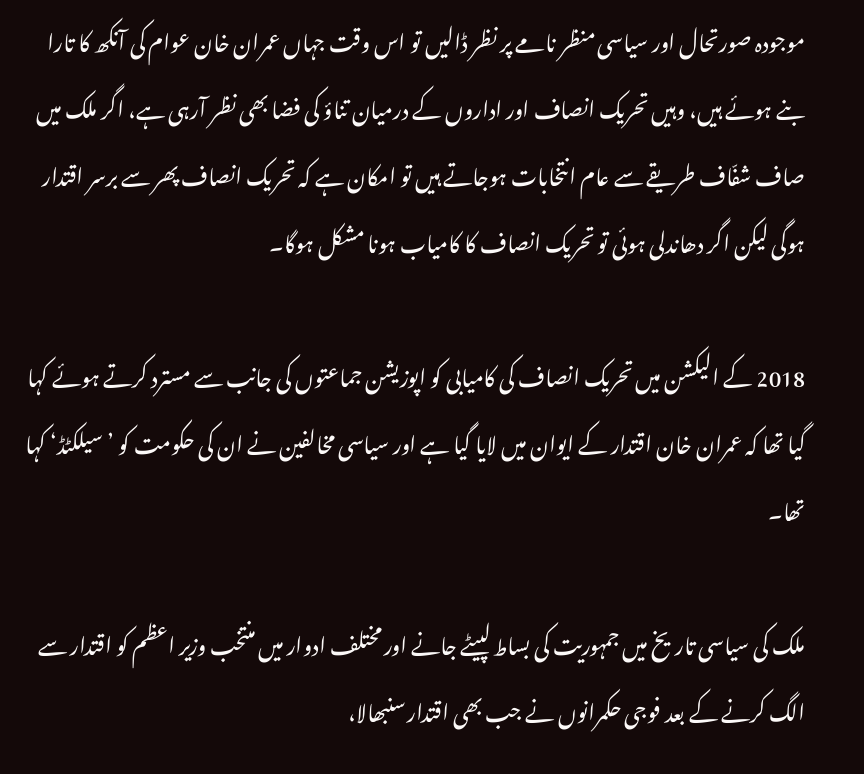موجودہ صورتحال اور سیاسی منظر نامے پر نظر ڈالیں تو اس وقت جہاں عمران خان عوام کی آنکھ کا تارا بنے ہوئے ہیں، وہیں تحریک انصاف اور اداروں کے درمیان تناؤ کی فضا بھی نظر آرہی ہے، اگر ملک میں صاف شفّاف طریقے سے عام انتخابات ہوجاتے ہیں تو امکان ہے کہ تحریک انصاف پھر سے برسر اقتدار ہوگی لیکن اگر دھاندلی ہوئی تو تحریک انصاف کا کامیاب ہونا مشکل ہوگا۔

2018 کے الیکشن میں تحریک انصاف کی کامیابی کو اپوزیشن جماعتوں کی جانب سے مسترد کرتے ہوئے کہا گیا تھا کہ عمران خان اقتدار کے ایوان میں لایا گیا ہے اور سیاسی مخالفین نے ان کی حکومت کو ’سیلکٹڈ‘ کہا تھا۔

ملک کی سیاسی تاریخ میں جمہوریت کی بساط لپیٹے جانے اور مختلف ادوار میں منتخب وزیر اعظم کو اقتدار سے الگ کرنے کے بعد فوجی حکمرانوں نے جب بھی اقتدار سنبھالا،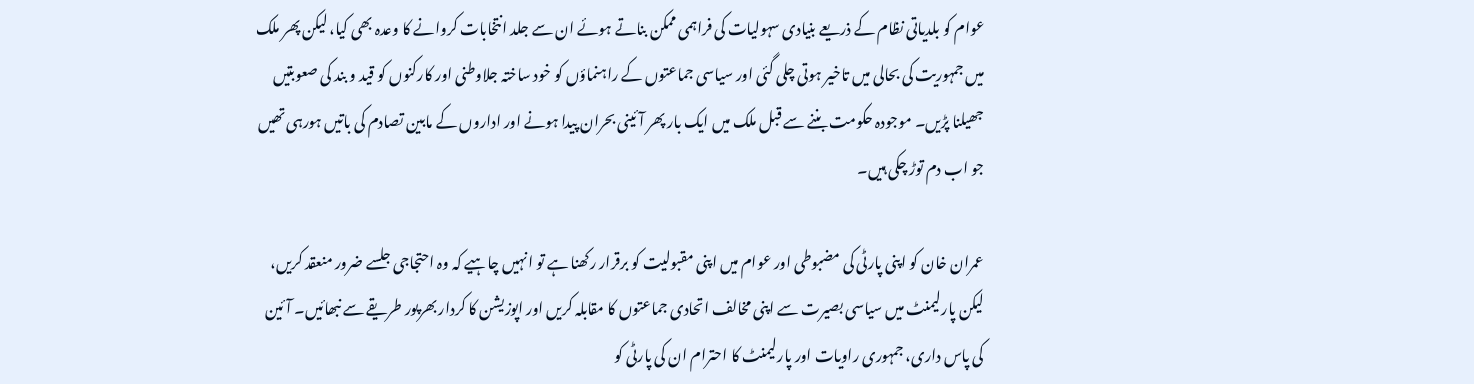عوام کو بلدیاتی نظام کے ذریعے بنیادی سہولیات کی فراہمی ممکن بناتے ہوئے ان سے جلد انتخابات کروانے کا وعدہ بھی کیا، لیکن پھر ملک میں جمہوریت کی بحالی میں تاخیر ہوتی چلی گئی اور سیاسی جماعتوں کے راہنماؤں کو خود ساختہ جلاوطنی اور کارکنوں کو قید و بند کی صعوبتیں‌ جھیلنا پڑیں۔ موجودہ حکومت بننے سے قبل ملک میں ایک بار پھر آئینی بحران پیدا ہونے اور اداروں کے مابین تصادم کی باتیں ہورہی تھیں جو اب دم توڑ چکی ہیں۔

عمران خان کو اپنی پارٹی کی مضبوطی اور عوام میں‌ اپنی مقبولیت کو برقرار رکھنا ہے تو انہیں چاہیے کہ وہ احتجاجی جلسے ضرور منعقد کریں، لیکن پارلیمنٹ میں سیاسی بصیرت سے اپنی مخالف اتحادی جماعتوں کا مقابلہ کریں اور اپوزیشن کا کردار بھرپور طریقے سے نبھائیں۔ آئین کی پاس داری، جمہوری راویات اور پارلیمنٹ کا احترام ان کی پارٹی کو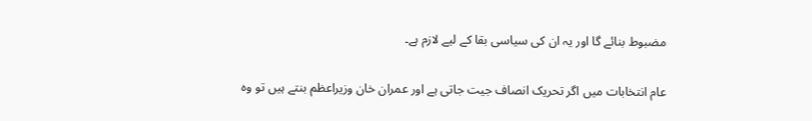مضبوط بنائے گا اور یہ ان کی سیاسی بقا کے لیے لازم ہے۔

عام انتخابات میں اگر تحریک انصاف جیت جاتی ہے اور عمران خان وزیراعظم بنتے ہیں تو وہ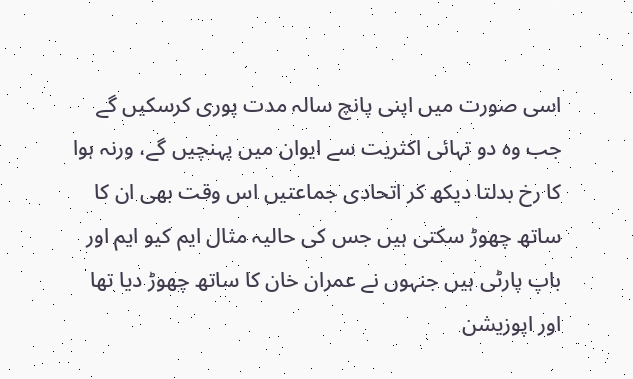اسی صورت میں اپنی پانچ سالہ مدت پوری کرسکیں گے جب وہ دو تہائی اکثریت سے ایوان میں پہنچیں گے، ورنہ ہوا کا رخ بدلتا دیکھ کر اتحادی جماعتیں اس وقت بھی ان کا ساتھ چھوڑ سکتی ہیں جس کی حالیہ مثال ایم کیو ایم اور باپ پارٹی ہیں جنہوں نے عمران خان کا ساتھ چھوڑ دیا تھا اور اپوزیشن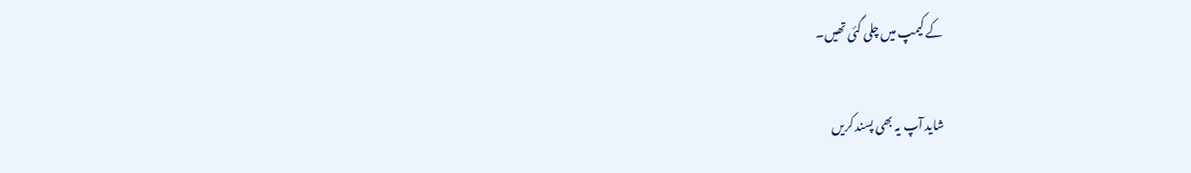کے کیمپ میں‌ چلی گئی تھیں۔

شاید آپ یہ بھی پسند کریں